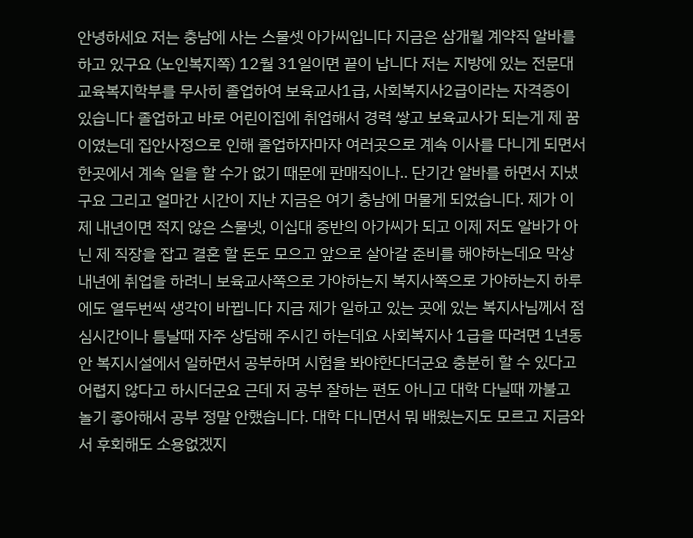안녕하세요 저는 충남에 사는 스물셋 아가씨입니다 지금은 삼개월 계약직 알바를 하고 있구요 (노인복지쪽) 12월 31일이면 끝이 납니다 저는 지방에 있는 전문대 교육복지학부를 무사히 졸업하여 보육교사1급, 사회복지사2급이라는 자격증이 있습니다 졸업하고 바로 어린이집에 취업해서 경력 쌓고 보육교사가 되는게 제 꿈이였는데 집안사정으로 인해 졸업하자마자 여러곳으로 계속 이사를 다니게 되면서 한곳에서 계속 일을 할 수가 없기 때문에 판매직이나.. 단기간 알바를 하면서 지냈구요 그리고 얼마간 시간이 지난 지금은 여기 충남에 머물게 되었습니다. 제가 이제 내년이면 적지 않은 스물넷, 이십대 중반의 아가씨가 되고 이제 저도 알바가 아닌 제 직장을 잡고 결혼 할 돈도 모으고 앞으로 살아갈 준비를 해야하는데요 막상 내년에 취업을 하려니 보육교사쪽으로 가야하는지 복지사쪽으로 가야하는지 하루에도 열두번씩 생각이 바뀝니다 지금 제가 일하고 있는 곳에 있는 복지사님께서 점심시간이나 틈날때 자주 상담해 주시긴 하는데요 사회복지사 1급을 따려면 1년동안 복지시설에서 일하면서 공부하며 시험을 봐야한다더군요 충분히 할 수 있다고 어렵지 않다고 하시더군요 근데 저 공부 잘하는 편도 아니고 대학 다닐때 까불고 놀기 좋아해서 공부 정말 안했습니다. 대학 다니면서 뭐 배웠는지도 모르고 지금와서 후회해도 소용없겠지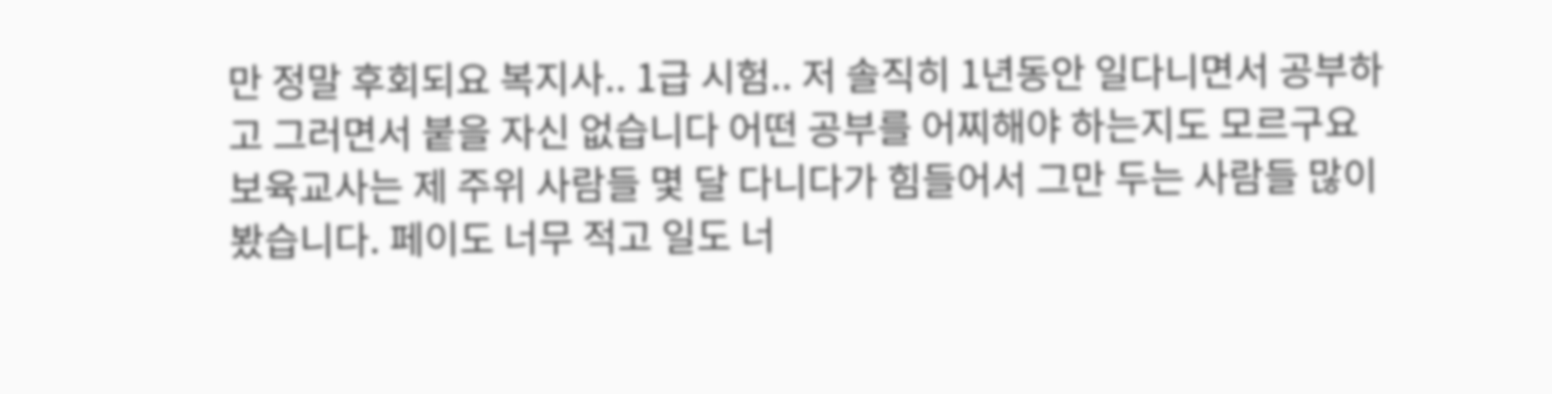만 정말 후회되요 복지사.. 1급 시험.. 저 솔직히 1년동안 일다니면서 공부하고 그러면서 붙을 자신 없습니다 어떤 공부를 어찌해야 하는지도 모르구요 보육교사는 제 주위 사람들 몇 달 다니다가 힘들어서 그만 두는 사람들 많이 봤습니다. 페이도 너무 적고 일도 너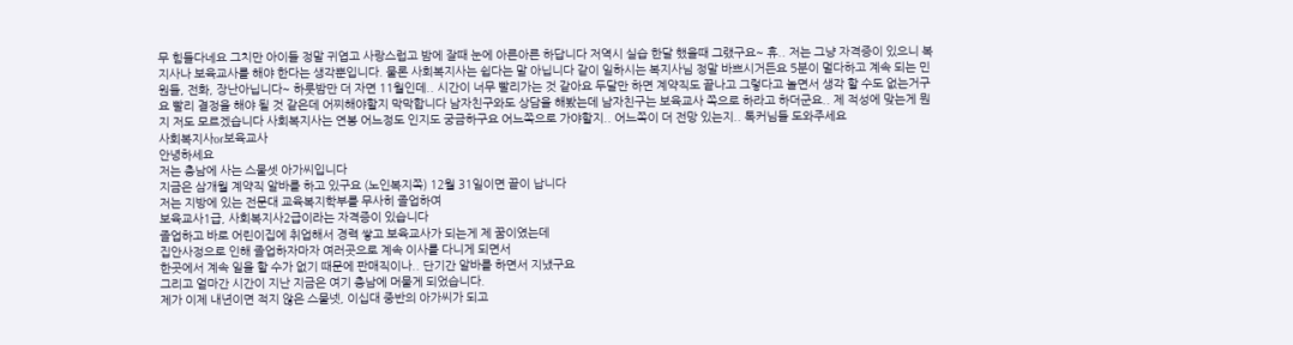무 힘들다네요 그치만 아이들 정말 귀엽고 사랑스럽고 밤에 잘때 눈에 아른아른 하답니다 저역시 실습 한달 했을때 그랬구요~ 휴.. 저는 그냥 자격증이 있으니 복지사나 보육교사를 해야 한다는 생각뿐입니다. 물론 사회복지사는 쉽다는 말 아닙니다 같이 일하시는 복지사님 정말 바쁘시거든요 5분이 멀다하고 계속 되는 민원들, 전화, 장난아닙니다~ 하룻밤만 더 자면 11월인데.. 시간이 너무 빨리가는 것 같아요 두달만 하면 계약직도 끝나고 그렇다고 놀면서 생각 할 수도 없는거구요 빨리 결정을 해야 될 것 같은데 어찌해야할지 막막합니다 남자친구와도 상담을 해봤는데 남자친구는 보육교사 쪽으로 하라고 하더군요.. 제 적성에 맞는게 뭔지 저도 모르겠습니다 사회복지사는 연봉 어느정도 인지도 궁금하구요 어느쪽으로 가야할지.. 어느쪽이 더 전망 있는지.. 톡커님들 도와주세요
사회복지사or보육교사
안녕하세요
저는 충남에 사는 스물셋 아가씨입니다
지금은 삼개월 계약직 알바를 하고 있구요 (노인복지쪽) 12월 31일이면 끝이 납니다
저는 지방에 있는 전문대 교육복지학부를 무사히 졸업하여
보육교사1급, 사회복지사2급이라는 자격증이 있습니다
졸업하고 바로 어린이집에 취업해서 경력 쌓고 보육교사가 되는게 제 꿈이였는데
집안사정으로 인해 졸업하자마자 여러곳으로 계속 이사를 다니게 되면서
한곳에서 계속 일을 할 수가 없기 때문에 판매직이나.. 단기간 알바를 하면서 지냈구요
그리고 얼마간 시간이 지난 지금은 여기 충남에 머물게 되었습니다.
제가 이제 내년이면 적지 않은 스물넷, 이십대 중반의 아가씨가 되고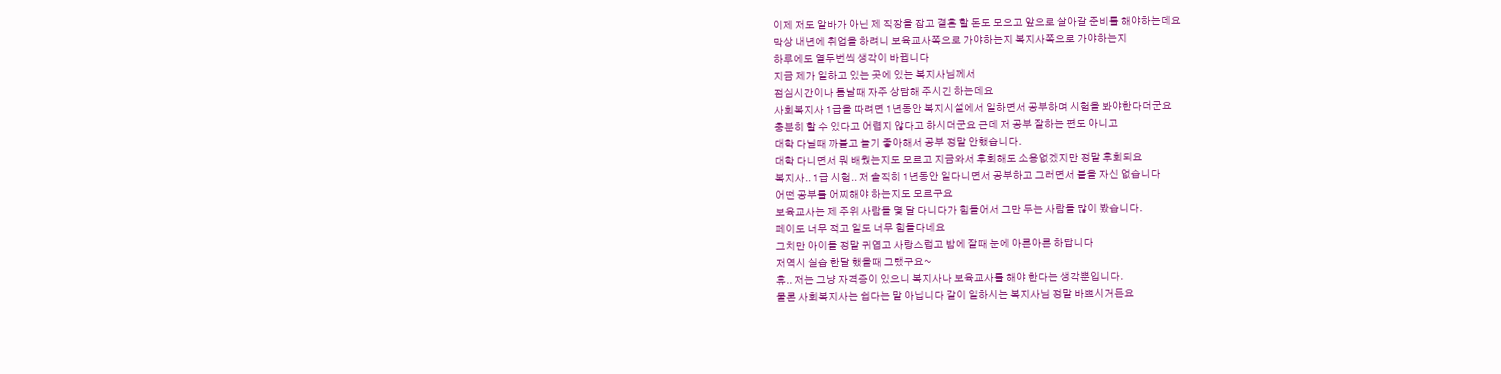이제 저도 알바가 아닌 제 직장을 잡고 결혼 할 돈도 모으고 앞으로 살아갈 준비를 해야하는데요
막상 내년에 취업을 하려니 보육교사쪽으로 가야하는지 복지사쪽으로 가야하는지
하루에도 열두번씩 생각이 바뀝니다
지금 제가 일하고 있는 곳에 있는 복지사님께서
점심시간이나 틈날때 자주 상담해 주시긴 하는데요
사회복지사 1급을 따려면 1년동안 복지시설에서 일하면서 공부하며 시험을 봐야한다더군요
충분히 할 수 있다고 어렵지 않다고 하시더군요 근데 저 공부 잘하는 편도 아니고
대학 다닐때 까불고 놀기 좋아해서 공부 정말 안했습니다.
대학 다니면서 뭐 배웠는지도 모르고 지금와서 후회해도 소용없겠지만 정말 후회되요
복지사.. 1급 시험.. 저 솔직히 1년동안 일다니면서 공부하고 그러면서 붙을 자신 없습니다
어떤 공부를 어찌해야 하는지도 모르구요
보육교사는 제 주위 사람들 몇 달 다니다가 힘들어서 그만 두는 사람들 많이 봤습니다.
페이도 너무 적고 일도 너무 힘들다네요
그치만 아이들 정말 귀엽고 사랑스럽고 밤에 잘때 눈에 아른아른 하답니다
저역시 실습 한달 했을때 그랬구요~
휴.. 저는 그냥 자격증이 있으니 복지사나 보육교사를 해야 한다는 생각뿐입니다.
물론 사회복지사는 쉽다는 말 아닙니다 같이 일하시는 복지사님 정말 바쁘시거든요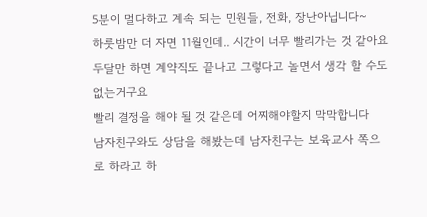5분이 멀다하고 계속 되는 민원들, 전화, 장난아닙니다~
하룻밤만 더 자면 11월인데.. 시간이 너무 빨리가는 것 같아요
두달만 하면 계약직도 끝나고 그렇다고 놀면서 생각 할 수도 없는거구요
빨리 결정을 해야 될 것 같은데 어찌해야할지 막막합니다
남자친구와도 상담을 해봤는데 남자친구는 보육교사 쪽으로 하라고 하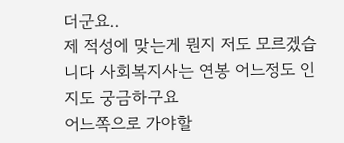더군요..
제 적성에 맞는게 뭔지 저도 모르겠습니다 사회복지사는 연봉 어느정도 인지도 궁금하구요
어느쪽으로 가야할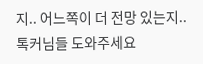지.. 어느쪽이 더 전망 있는지..
톡커님들 도와주세요